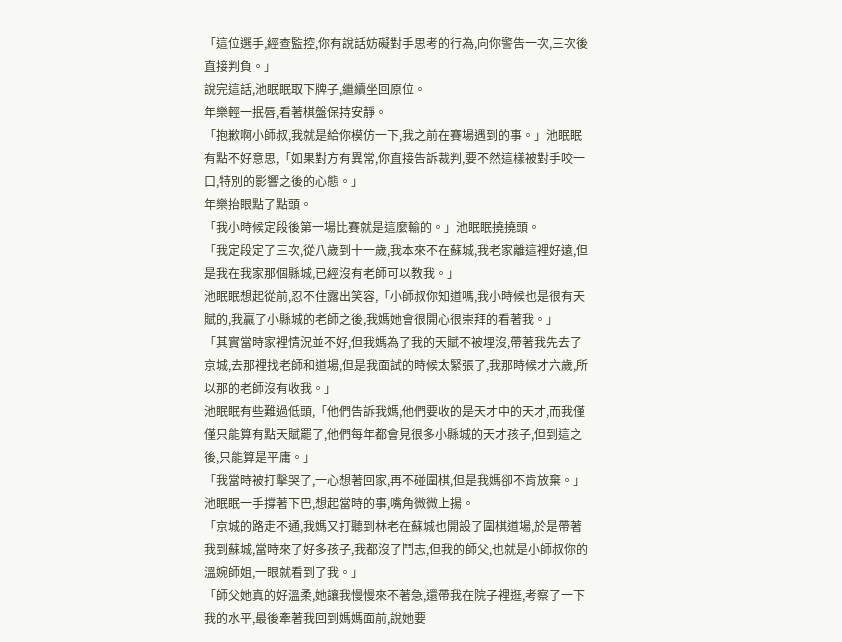「這位選手,經查監控,你有說話妨礙對手思考的行為,向你警告一次,三次後直接判負。」
說完這話,池眠眠取下牌子,繼續坐回原位。
年樂輕一抿唇,看著棋盤保持安靜。
「抱歉啊小師叔,我就是給你模仿一下,我之前在賽場遇到的事。」池眠眠有點不好意思,「如果對方有異常,你直接告訴裁判,要不然這樣被對手咬一口,特別的影響之後的心態。」
年樂抬眼點了點頭。
「我小時候定段後第一場比賽就是這麼輸的。」池眠眠撓撓頭。
「我定段定了三次,從八歲到十一歲,我本來不在蘇城,我老家離這裡好遠,但是我在我家那個縣城,已經沒有老師可以教我。」
池眠眠想起從前,忍不住露出笑容,「小師叔你知道嗎,我小時候也是很有天賦的,我贏了小縣城的老師之後,我媽她會很開心很崇拜的看著我。」
「其實當時家裡情況並不好,但我媽為了我的天賦不被埋沒,帶著我先去了京城,去那裡找老師和道場,但是我面試的時候太緊張了,我那時候才六歲,所以那的老師沒有收我。」
池眠眠有些難過低頭,「他們告訴我媽,他們要收的是天才中的天才,而我僅僅只能算有點天賦罷了,他們每年都會見很多小縣城的天才孩子,但到這之後,只能算是平庸。」
「我當時被打擊哭了,一心想著回家,再不碰圍棋,但是我媽卻不肯放棄。」
池眠眠一手撐著下巴,想起當時的事,嘴角微微上揚。
「京城的路走不通,我媽又打聽到林老在蘇城也開設了圍棋道場,於是帶著我到蘇城,當時來了好多孩子,我都沒了鬥志,但我的師父,也就是小師叔你的溫婉師姐,一眼就看到了我。」
「師父她真的好溫柔,她讓我慢慢來不著急,還帶我在院子裡逛,考察了一下我的水平,最後牽著我回到媽媽面前,說她要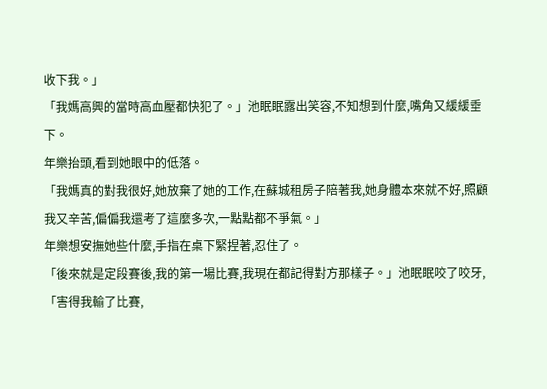收下我。」
「我媽高興的當時高血壓都快犯了。」池眠眠露出笑容,不知想到什麼,嘴角又緩緩垂下。
年樂抬頭,看到她眼中的低落。
「我媽真的對我很好,她放棄了她的工作,在蘇城租房子陪著我,她身體本來就不好,照顧我又辛苦,偏偏我還考了這麼多次,一點點都不爭氣。」
年樂想安撫她些什麼,手指在桌下緊捏著,忍住了。
「後來就是定段賽後,我的第一場比賽,我現在都記得對方那樣子。」池眠眠咬了咬牙,「害得我輸了比賽,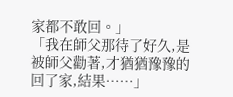家都不敢回。」
「我在師父那待了好久,是被師父勸著,才猶猶豫豫的回了家,結果……」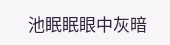池眠眠眼中灰暗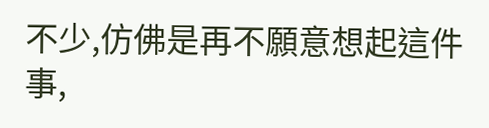不少,仿佛是再不願意想起這件事,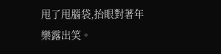甩了甩腦袋,抬眼對著年樂露出笑。